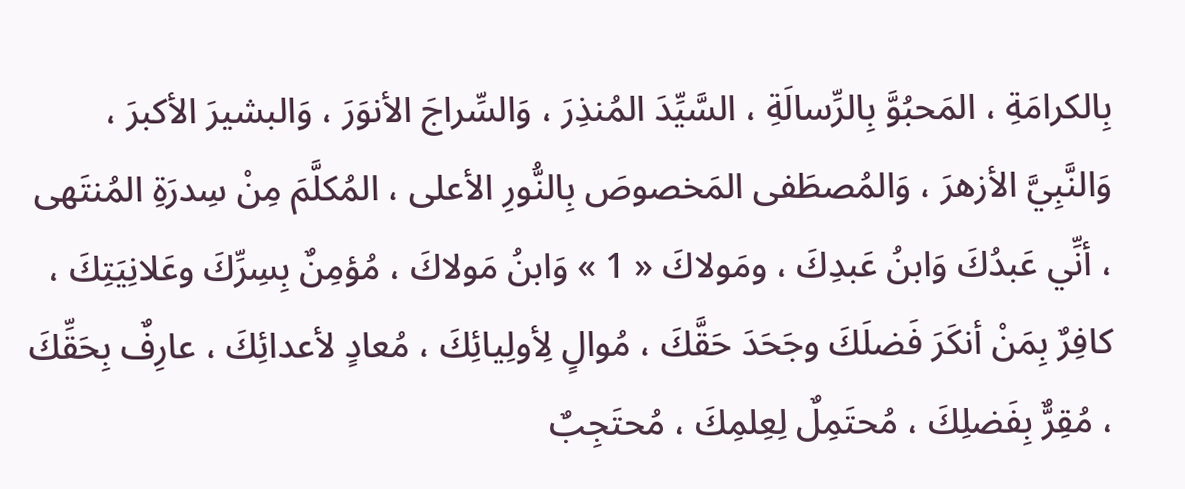بِالكرامَةِ ، المَحبُوَّ بِالرِّسالَةِ ، السَّيِّدَ المُنذِرَ ، وَالسِّراجَ الأنوَرَ ، وَالبشيرَ الأكبرَ ، وَالنَّبِيَّ الأزهرَ ، وَالمُصطَفى المَخصوصَ بِالنُّورِ الأعلى ، المُكلَّمَ مِنْ سِدرَةِ المُنتَهى ، أنِّي عَبدُكَ وَابنُ عَبدِكَ ، ومَولاكَ « 1 » وَابنُ مَولاكَ ، مُؤمِنٌ بِسِرِّكَ وعَلانِيَتِكَ ، كافِرٌ بِمَنْ أنكَرَ فَضلَكَ وجَحَدَ حَقَّكَ ، مُوالٍ لِأولِيائِكَ ، مُعادٍ لأعدائِكَ ، عارِفٌ بِحَقِّكَ ، مُقِرٌّ بِفَضلِكَ ، مُحتَمِلٌ لِعِلمِكَ ، مُحتَجِبٌ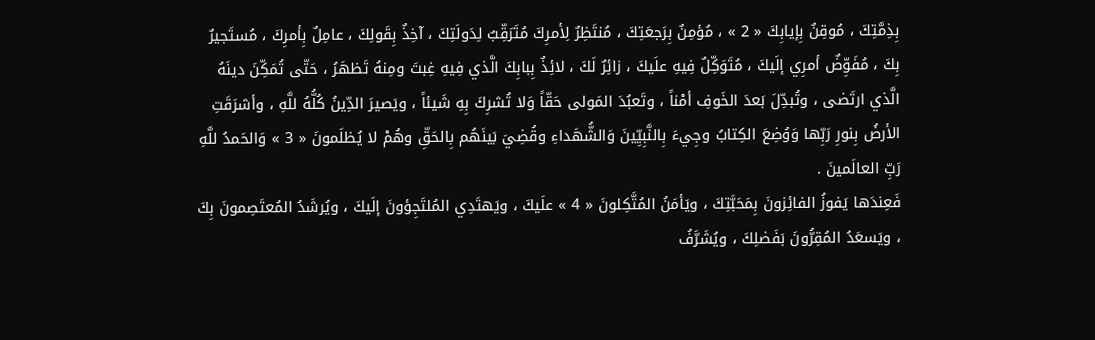بِذِمَّتِكَ ، مُوقِنٌ بِإيابِكَ « 2 » ، مُؤمِنٌ بِرَجعَتِكَ ، مُنتَظِرٌ لِأمرِكَ مُتَرَقِّبٌ لِدَولَتِكَ ، آخِذٌ بِقَولِكَ ، عامِلٌ بِأمرِكَ ، مُستَجيرٌ بِكَ ، مُفَوِّضٌ أمرِي إلَيكَ ، مُتَوَكِّلٌ فِيهِ علَيكَ ، زائِرٌ لَكَ ، لائِذٌ بِبابِكَ الَّذي فِيهِ غِبتَ ومِنهُ تَظهَرُ ، حَتّى تُمَكِّنَ دينَهُ الَّذي ارتَضى ، وتُبدِّلَ بَعدَ الخَوفِ أمْناً ، وتَعبُدَ المَولى حَقّاً وَلا تُشرِكَ بِهِ شَيئاً ، ويَصيرَ الدِّينُ كُلُّهُ للَّهِ ، وأشرَقَتِ الأرضُ بِنورِ رَبِّها وَوُضِعَ الكِتابُ وجِيءَ بِالنَّبِيِّينَ وَالشُّهَداءِ وقُضِيَ بَينَهُم بِالحَقِّ وهُمْ لا يُظلَمونَ « 3 » وَالحَمدُ للَّهِ رَبِّ العالَمينَ .
فَعِندَها يَفوزُ الفائِزونَ بِمَحَبَّتِكَ ، ويَأمَنُ المُتَّكِلونَ « 4 » علَيكَ ، ويَهتَدِي المُلتَجِؤونَ إلَيكَ ، ويُرشَدُ المُعتَصِمونَ بِكَ ، ويَسعَدُ المُقِرُّونَ بَفَضلِكَ ، ويُشَرَّفُ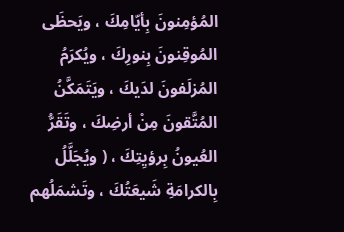المُؤمِنونَ بِأيّامِكَ ، ويَحظَى المُوقِنونَ بِنورِكَ ، ويُكرَمُ المُزلَفونَ لدَيكَ ، ويَتَمَكَّنُ المُتَّقونَ مِنْ أرضِكَ ، وتَقَرُّ العُيونُ بِرؤيِتِكَ ، ( ويُجَلَّلُ بِالكرامَةِ شَيعَتُكَ ، وتَشمَلُهم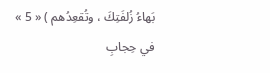بَهاءُ زُلفَتِكَ ، وتُقعِدُهم ) « 5 » في حِجابِ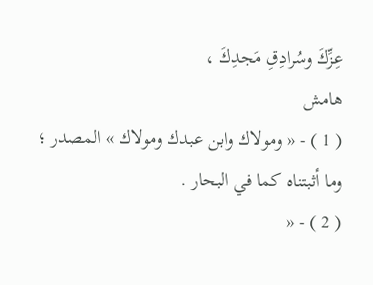عِزِّكَ وسُرادِقِ مَجدِكَ ،
هامش
( 1 ) - « ومولاك وابن عبدك ومولاك » المصدر ؛ وما أثبتناه كما في البحار .
( 2 ) - «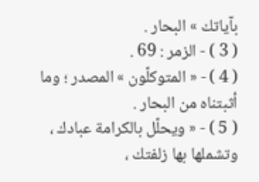بآياتك » البحار .
( 3 ) - الزمر : 69 .
( 4 ) - « المتوكلّون » المصدر ؛ وما أثبتناه من البحار .
( 5 ) - « ويحلّل بالكرامة عبادك ، وتشملها بها زلفتك ،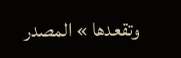وتقعدها » المصدر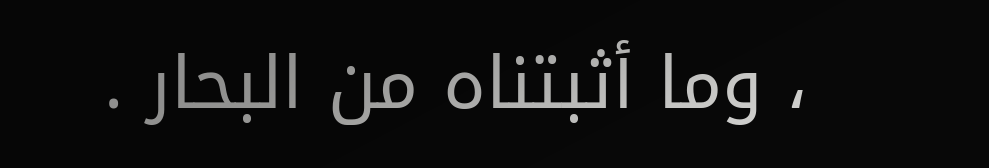، وما أثبتناه من البحار .